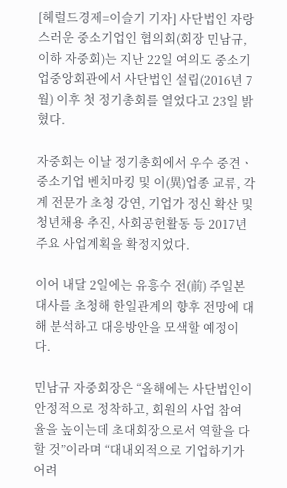[헤럴드경제=이슬기 기자] 사단법인 자랑스러운 중소기업인 협의회(회장 민남규, 이하 자중회)는 지난 22일 여의도 중소기업중앙회관에서 사단법인 설립(2016년 7월) 이후 첫 정기총회를 열었다고 23일 밝혔다.

자중회는 이날 정기총회에서 우수 중견ㆍ중소기업 벤치마킹 및 이(異)업종 교류, 각계 전문가 초청 강연, 기업가 정신 확산 및 청년채용 추진, 사회공헌활동 등 2017년 주요 사업계획을 확정지었다.

이어 내달 2일에는 유흥수 전(前) 주일본대사를 초청해 한일관계의 향후 전망에 대해 분석하고 대응방안을 모색할 예정이다.

민남규 자중회장은 “올해에는 사단법인이 안정적으로 정착하고, 회원의 사업 참여율을 높이는데 초대회장으로서 역할을 다 할 것”이라며 “대내외적으로 기업하기가 어려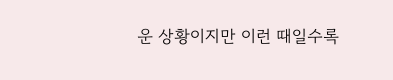운 상황이지만 이런 때일수록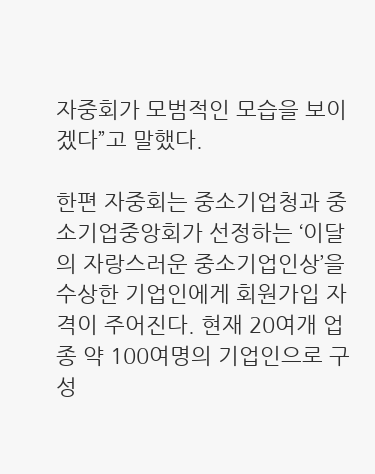자중회가 모범적인 모습을 보이겠다”고 말했다.

한편 자중회는 중소기업청과 중소기업중앙회가 선정하는 ‘이달의 자랑스러운 중소기업인상’을 수상한 기업인에게 회원가입 자격이 주어진다. 현재 20여개 업종 약 100여명의 기업인으로 구성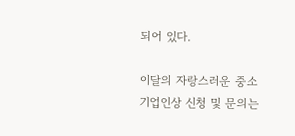되어 있다.

이달의 자랑스러운 중소기업인상 신청 및 문의는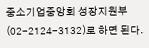중소기업중앙회 성장지원부(02-2124-3132)로 하면 된다.